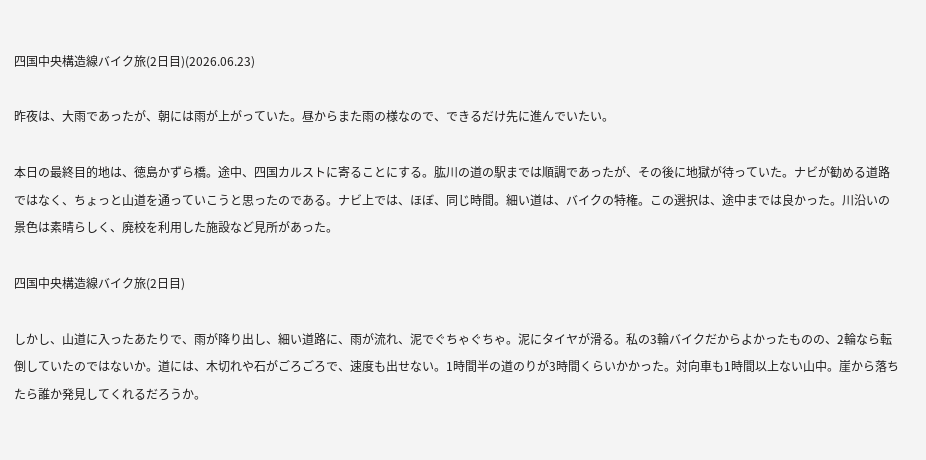四国中央構造線バイク旅(2日目)(2026.06.23)

昨夜は、大雨であったが、朝には雨が上がっていた。昼からまた雨の様なので、できるだけ先に進んでいたい。

本日の最終目的地は、徳島かずら橋。途中、四国カルストに寄ることにする。肱川の道の駅までは順調であったが、その後に地獄が待っていた。ナビが勧める道路ではなく、ちょっと山道を通っていこうと思ったのである。ナビ上では、ほぼ、同じ時間。細い道は、バイクの特権。この選択は、途中までは良かった。川沿いの景色は素晴らしく、廃校を利用した施設など見所があった。

四国中央構造線バイク旅(2日目)

しかし、山道に入ったあたりで、雨が降り出し、細い道路に、雨が流れ、泥でぐちゃぐちゃ。泥にタイヤが滑る。私の3輪バイクだからよかったものの、2輪なら転倒していたのではないか。道には、木切れや石がごろごろで、速度も出せない。1時間半の道のりが3時間くらいかかった。対向車も1時間以上ない山中。崖から落ちたら誰か発見してくれるだろうか。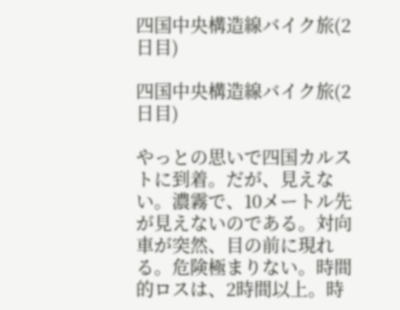四国中央構造線バイク旅(2日目)

四国中央構造線バイク旅(2日目)

やっとの思いで四国カルストに到着。だが、見えない。濃霧で、10メートル先が見えないのである。対向車が突然、目の前に現れる。危険極まりない。時間的ロスは、2時間以上。時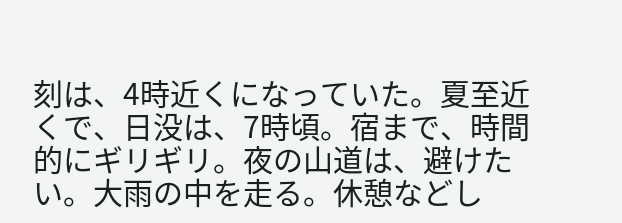刻は、4時近くになっていた。夏至近くで、日没は、7時頃。宿まで、時間的にギリギリ。夜の山道は、避けたい。大雨の中を走る。休憩などし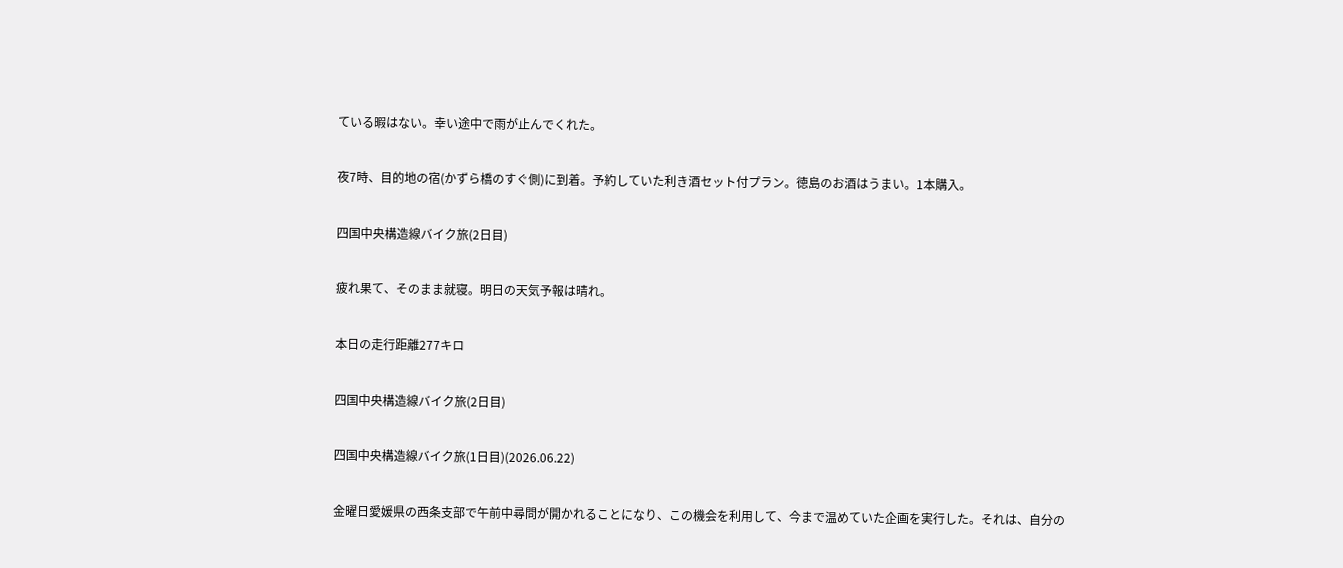ている暇はない。幸い途中で雨が止んでくれた。

夜7時、目的地の宿(かずら橋のすぐ側)に到着。予約していた利き酒セット付プラン。徳島のお酒はうまい。1本購入。

四国中央構造線バイク旅(2日目)

疲れ果て、そのまま就寝。明日の天気予報は晴れ。

本日の走行距離277キロ

四国中央構造線バイク旅(2日目)

四国中央構造線バイク旅(1日目)(2026.06.22)

金曜日愛媛県の西条支部で午前中尋問が開かれることになり、この機会を利用して、今まで温めていた企画を実行した。それは、自分の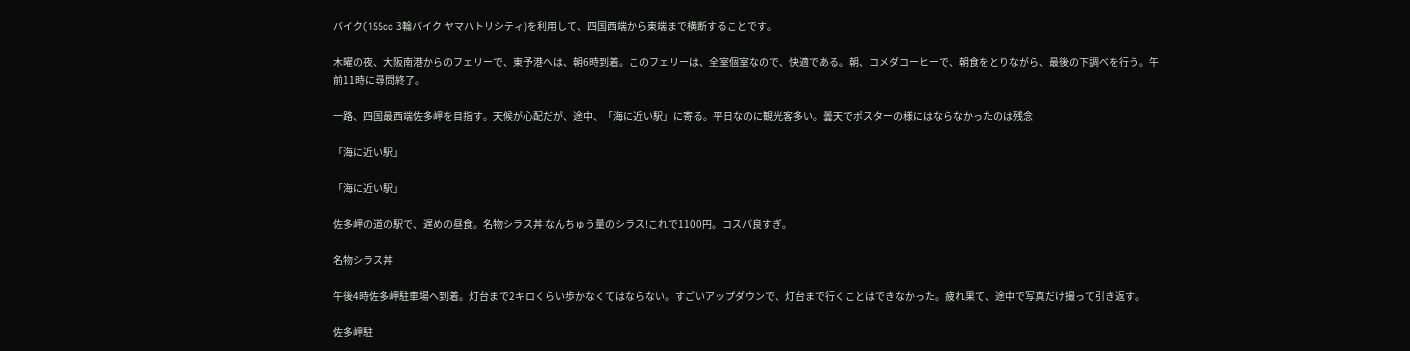バイク(155cc 3輪バイク ヤマハトリシティ)を利用して、四国西端から東端まで横断することです。

木曜の夜、大阪南港からのフェリーで、東予港へは、朝6時到着。このフェリーは、全室個室なので、快適である。朝、コメダコーヒーで、朝食をとりながら、最後の下調べを行う。午前11時に尋問終了。

一路、四国最西端佐多岬を目指す。天候が心配だが、途中、「海に近い駅」に寄る。平日なのに観光客多い。曇天でポスターの様にはならなかったのは残念

「海に近い駅」

「海に近い駅」

佐多岬の道の駅で、遅めの昼食。名物シラス丼 なんちゅう量のシラス!これで1100円。コスパ良すぎ。

名物シラス丼

午後4時佐多岬駐車場へ到着。灯台まで2キロくらい歩かなくてはならない。すごいアップダウンで、灯台まで行くことはできなかった。疲れ果て、途中で写真だけ撮って引き返す。

佐多岬駐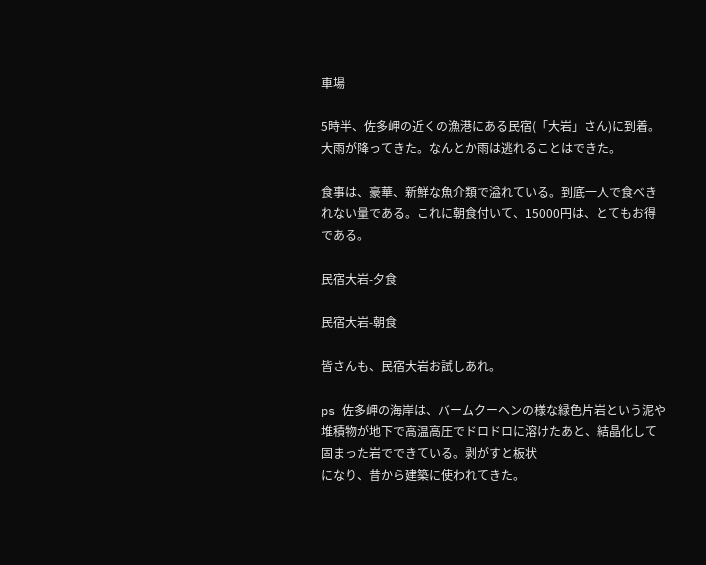車場

5時半、佐多岬の近くの漁港にある民宿(「大岩」さん)に到着。大雨が降ってきた。なんとか雨は逃れることはできた。

食事は、豪華、新鮮な魚介類で溢れている。到底一人で食べきれない量である。これに朝食付いて、15000円は、とてもお得である。

民宿大岩-夕食

民宿大岩-朝食

皆さんも、民宿大岩お試しあれ。

ps 佐多岬の海岸は、バームクーヘンの様な緑色片岩という泥や堆積物が地下で高温高圧でドロドロに溶けたあと、結晶化して固まった岩でできている。剥がすと板状
になり、昔から建築に使われてきた。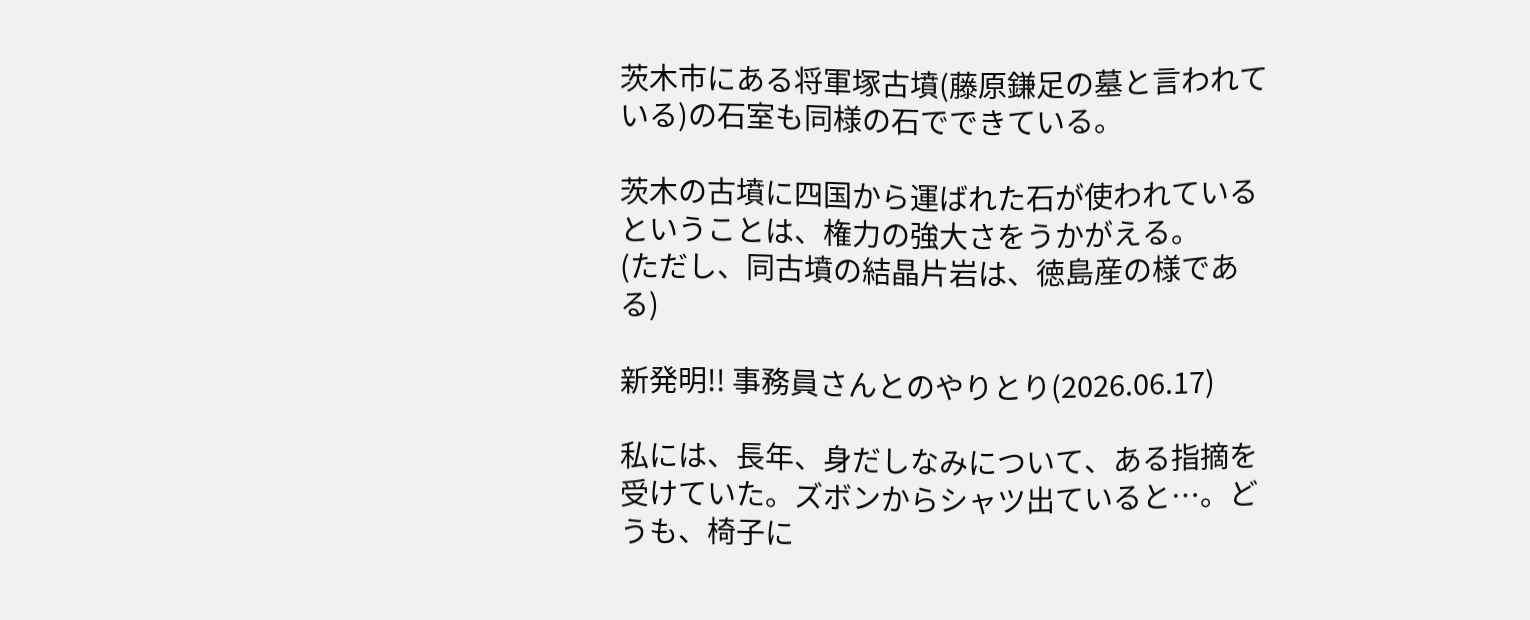茨木市にある将軍塚古墳(藤原鎌足の墓と言われている)の石室も同様の石でできている。

茨木の古墳に四国から運ばれた石が使われているということは、権力の強大さをうかがえる。
(ただし、同古墳の結晶片岩は、徳島産の様である)

新発明!! 事務員さんとのやりとり(2026.06.17)

私には、長年、身だしなみについて、ある指摘を受けていた。ズボンからシャツ出ていると…。どうも、椅子に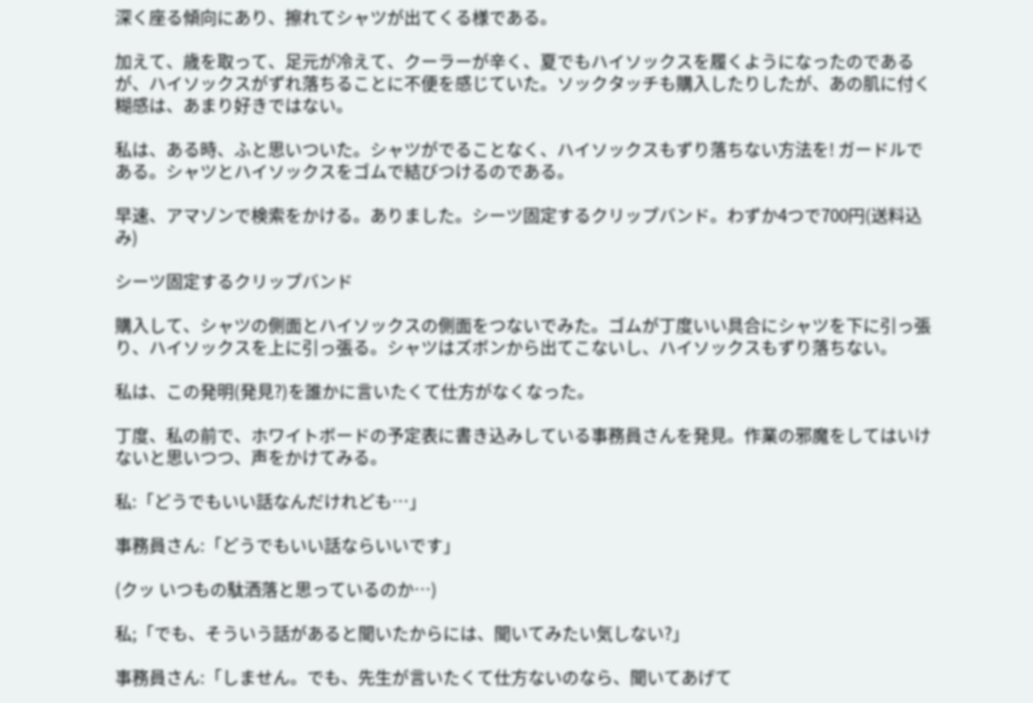深く座る傾向にあり、擦れてシャツが出てくる様である。

加えて、歳を取って、足元が冷えて、クーラーが辛く、夏でもハイソックスを履くようになったのであるが、ハイソックスがずれ落ちることに不便を感じていた。ソックタッチも購入したりしたが、あの肌に付く糊感は、あまり好きではない。

私は、ある時、ふと思いついた。シャツがでることなく、ハイソックスもずり落ちない方法を! ガードルである。シャツとハイソックスをゴムで結びつけるのである。

早速、アマゾンで検索をかける。ありました。シーツ固定するクリップバンド。わずか4つで700円(送料込み)

シーツ固定するクリップバンド

購入して、シャツの側面とハイソックスの側面をつないでみた。ゴムが丁度いい具合にシャツを下に引っ張り、ハイソックスを上に引っ張る。シャツはズボンから出てこないし、ハイソックスもずり落ちない。

私は、この発明(発見?)を誰かに言いたくて仕方がなくなった。

丁度、私の前で、ホワイトボードの予定表に書き込みしている事務員さんを発見。作業の邪魔をしてはいけないと思いつつ、声をかけてみる。

私:「どうでもいい話なんだけれども…」

事務員さん:「どうでもいい話ならいいです」

(クッ いつもの駄洒落と思っているのか…)

私;「でも、そういう話があると聞いたからには、聞いてみたい気しない?」

事務員さん:「しません。でも、先生が言いたくて仕方ないのなら、聞いてあげて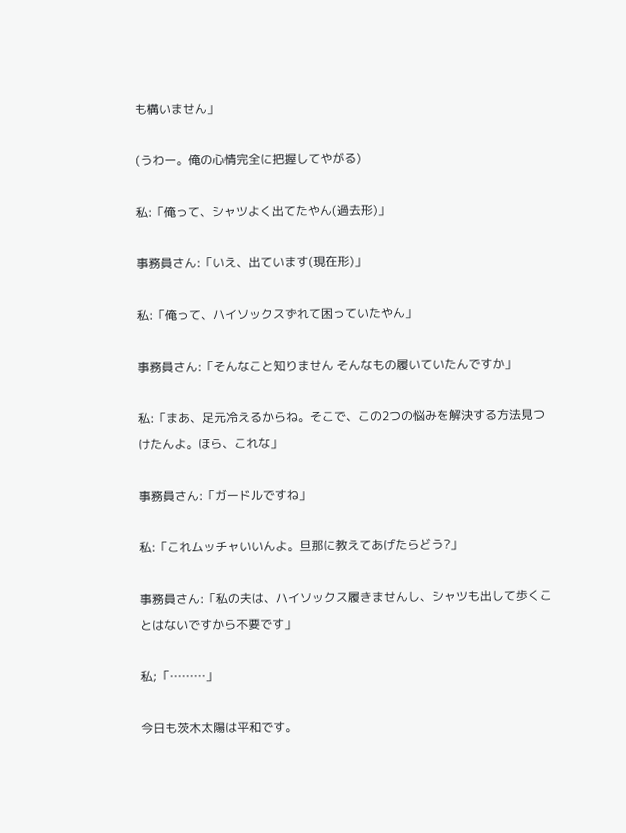も構いません」

(うわー。俺の心情完全に把握してやがる)

私:「俺って、シャツよく出てたやん(過去形)」

事務員さん:「いえ、出ています(現在形)」

私:「俺って、ハイソックスずれて困っていたやん」

事務員さん:「そんなこと知りません そんなもの履いていたんですか」

私:「まあ、足元冷えるからね。そこで、この2つの悩みを解決する方法見つけたんよ。ほら、これな」

事務員さん:「ガードルですね」

私:「これムッチャいいんよ。旦那に教えてあげたらどう?」

事務員さん:「私の夫は、ハイソックス履きませんし、シャツも出して歩くことはないですから不要です」

私;「………」

今日も茨木太陽は平和です。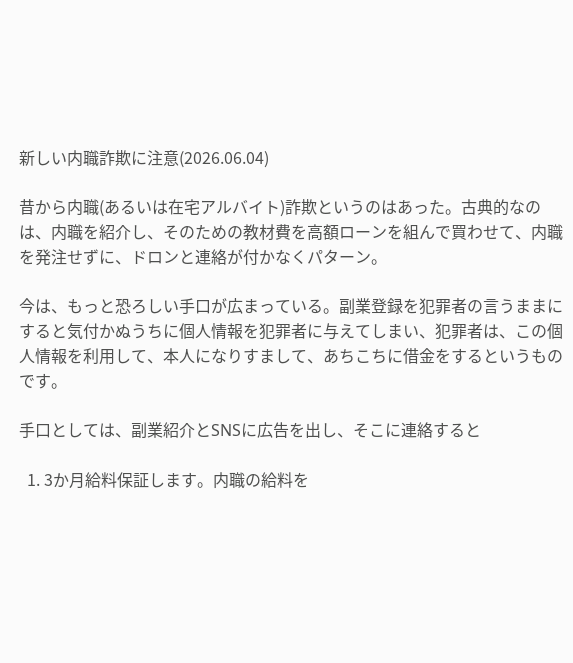新しい内職詐欺に注意(2026.06.04)

昔から内職(あるいは在宅アルバイト)詐欺というのはあった。古典的なのは、内職を紹介し、そのための教材費を高額ローンを組んで買わせて、内職を発注せずに、ドロンと連絡が付かなくパターン。

今は、もっと恐ろしい手口が広まっている。副業登録を犯罪者の言うままにすると気付かぬうちに個人情報を犯罪者に与えてしまい、犯罪者は、この個人情報を利用して、本人になりすまして、あちこちに借金をするというものです。

手口としては、副業紹介とSNSに広告を出し、そこに連絡すると

  1. 3か月給料保証します。内職の給料を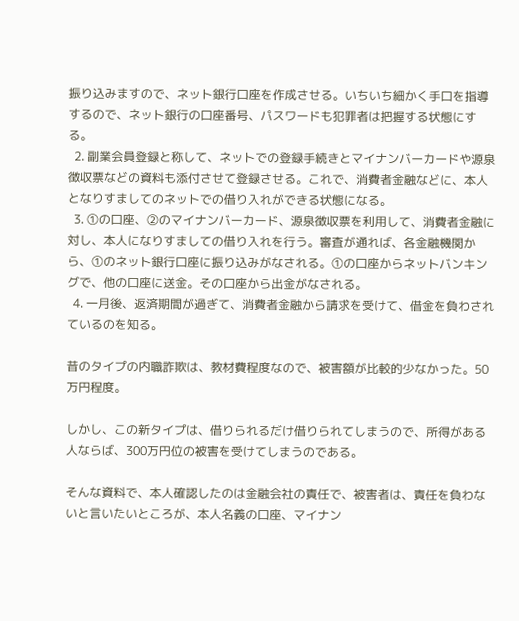振り込みますので、ネット銀行口座を作成させる。いちいち細かく手口を指導するので、ネット銀行の口座番号、パスワードも犯罪者は把握する状態にする。
  2. 副業会員登録と称して、ネットでの登録手続きとマイナンバーカードや源泉徴収票などの資料も添付させて登録させる。これで、消費者金融などに、本人となりすましてのネットでの借り入れができる状態になる。
  3. ①の口座、②のマイナンバーカード、源泉徴収票を利用して、消費者金融に対し、本人になりすましての借り入れを行う。審査が通れば、各金融機関から、①のネット銀行口座に振り込みがなされる。①の口座からネットバンキングで、他の口座に送金。その口座から出金がなされる。
  4. 一月後、返済期間が過ぎて、消費者金融から請求を受けて、借金を負わされているのを知る。

昔のタイプの内職詐欺は、教材費程度なので、被害額が比較的少なかった。50万円程度。

しかし、この新タイプは、借りられるだけ借りられてしまうので、所得がある人ならば、300万円位の被害を受けてしまうのである。

そんな資料で、本人確認したのは金融会社の責任で、被害者は、責任を負わないと言いたいところが、本人名義の口座、マイナン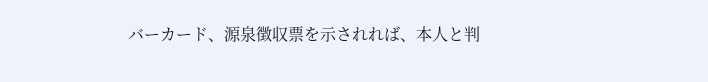バーカード、源泉徴収票を示されれば、本人と判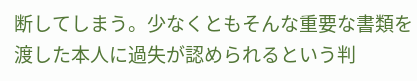断してしまう。少なくともそんな重要な書類を渡した本人に過失が認められるという判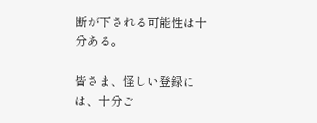断が下される可能性は十分ある。

皆さま、怪しい登録には、十分ご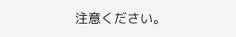注意ください。